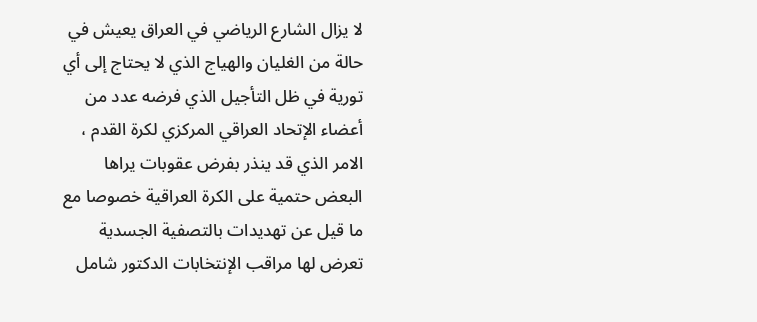لا يزال الشارع الرياضي في العراق يعيش في حالة من الغليان والهياج الذي لا يحتاج إلى أي تورية في ظل التأجيل الذي فرضه عدد من أعضاء الإتحاد العراقي المركزي لكرة القدم ، الامر الذي قد ينذر بفرض عقوبات يراها البعض حتمية على الكرة العراقية خصوصا مع ما قيل عن تهديدات بالتصفية الجسدية تعرض لها مراقب الإنتخابات الدكتور شامل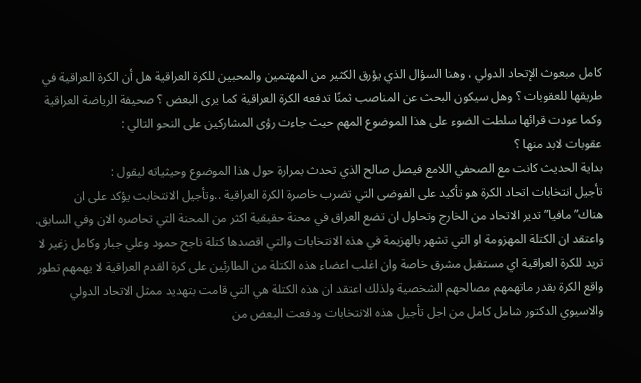كامل مبعوث الإتحاد الدولي ، وهنا السؤال الذي يؤرق الكثير من المهتمين والمحبين للكرة العراقية هل أن الكرة العراقية في طريقها للعقوبات ؟ وهل سيكون البحث عن المناصب ثمنًا تدفعه الكرة العراقية كما يرى البعض ؟ صحيفة الرياضة العراقية وكما عودت قرائها سلطت الضوء على هذا الموضوع المهم حيث جاءت رؤى المشاركين على النحو التالي :
عقوبات لابد منها ؟
بداية الحديث كانت مع الصحفي اللامع فيصل صالح الذي تحدث بمرارة حول هذا الموضوع وحيثياته ليقول :
تأجيل انتخابات اتحاد الكرة هو تأكيد على الفوضى التي تضرب خاصرة الكرة العراقية ..وتأجيل الانتخابت يؤكد على ان هناك”مافيا” تدير الاتحاد من الخارج وتحاول ان تضع العراق في محنة حقيقية اكثر من المحنة التي تحاصره الان وفي السابق. واعتقد ان الكتلة المهزومة او التي تشهر بالهزيمة في هذه الانتخابات والتي اقصدها كتلة ناجح حمود وعلي جبار وكامل زغير لا تريد للكرة العراقية اي مستقبل مشرق خاصة وان اغلب اعضاء هذه الكتلة من الطارئين على كرة القدم العراقية لا يهمهم تطور واقع الكرة بقدر ماتهمهم مصالحهم الشخصية ولذلك اعتقد ان هذه الكتلة هي التي قامت بتهديد ممثل الاتحاد الدولي والاسيوي الدكتور شامل كامل من اجل تأجيل هذه الانتخابات ودفعت البعض من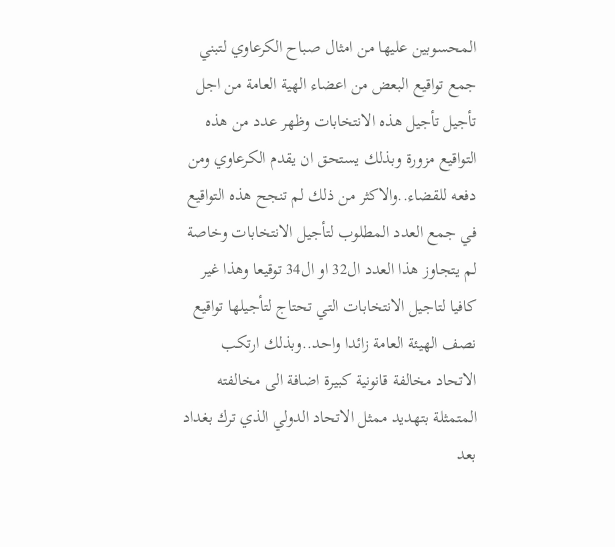المحسوبين عليها من امثال صباح الكرعاوي لتبني جمع تواقيع البعض من اعضاء الهية العامة من اجل تأجيل تأجيل هذه الانتخابات وظهر عدد من هذه التواقيع مزورة وبذلك يستحق ان يقدم الكرعاوي ومن دفعه للقضاء..والاكثر من ذلك لم تنجح هذه التواقيع في جمع العدد المطلوب لتأجيل الانتخابات وخاصة لم يتجاوز هذا العدد ال32 او ال34 توقيعا وهذا غير كافيا لتاجيل الانتخابات التي تحتاج لتأجيلها تواقيع نصف الهيئة العامة زائدا واحد..وبذلك ارتكب الاتحاد مخالفة قانونية كبيرة اضافة الى مخالفته المتمثلة بتهديد ممثل الاتحاد الدولي الذي ترك بغداد بعد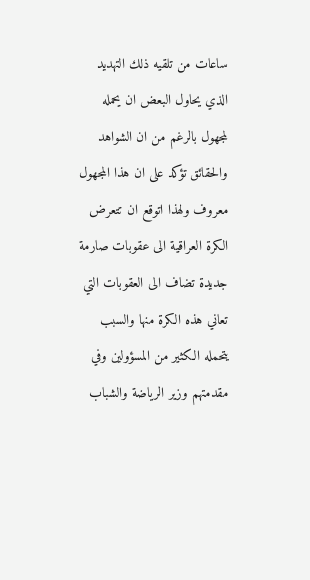ساعات من تلقيه ذلك التهديد الذي يحاول البعض ان يحمله لمجهول بالرغم من ان الشواهد والحقائق تؤكد على ان هذا المجهول معروف ولهذا اتوقع ان تتعرض الكرة العراقية الى عقوبات صارمة جديدة تضاف الى العقوبات التي تعاني هذه الكرة منها والسبب يتحمله الكثير من المسؤولين وفي مقدمتهم وزير الرياضة والشباب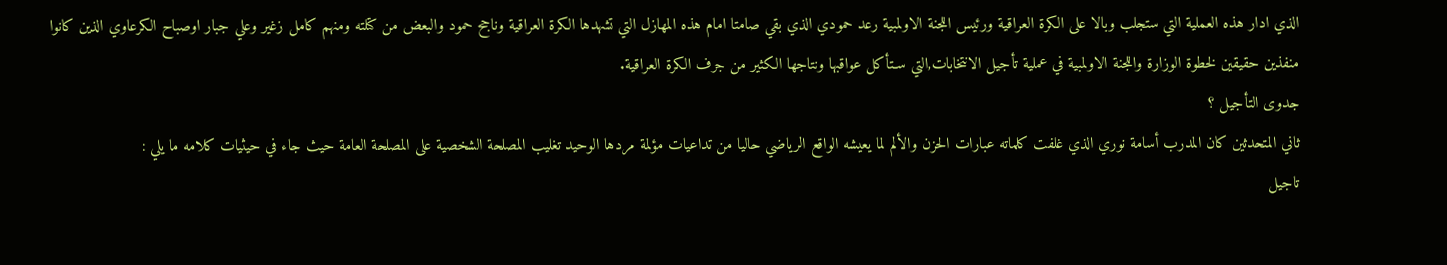الذي ادار هذه العملية التي ستجلب وبالا على الكرة العراقية ورئيس اللجنة الاولمبية رعد حمودي الذي بقي صامتا امام هذه المهازل التي تشهدها الكرة العراقية وناجح حمود والبعض من كتلته ومنهم كامل زغير وعلي جبار اوصباح الكرعاوي الذين كانوا منفذين حقيقين لخطوة الوزارة واللجنة الاولمبية في عملية تأجيل الانتخابات,التي سـتأكل عواقبها ونتاجها الكثير من جرف الكرة العراقية.
جدوى التأجيل ؟
ثاني المتحدثين كان المدرب أسامة نوري الذي غلفت كلماته عبارات الحزن والألم لما يعيشه الواقع الرياضي حاليا من تداعيات مؤلمة مردها الوحيد تغليب المصلحة الشخصية على المصلحة العامة حيث جاء في حيثيات كلامه ما يلي :
تاجيل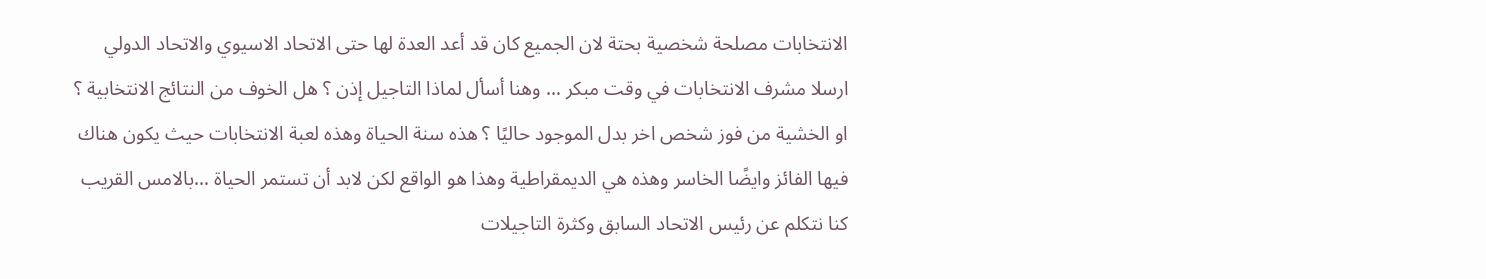الانتخابات مصلحة شخصية بحتة لان الجميع كان قد أعد العدة لها حتى الاتحاد الاسيوي والاتحاد الدولي ارسلا مشرف الانتخابات في وقت مبكر … وهنا أسأل لماذا التاجيل إذن ؟ هل الخوف من النتائج الانتخابية ؟ او الخشية من فوز شخص اخر بدل الموجود حاليًا ؟ هذه سنة الحياة وهذه لعبة الانتخابات حيث يكون هناك فيها الفائز وايضًا الخاسر وهذه هي الديمقراطية وهذا هو الواقع لكن لابد أن تستمر الحياة …بالامس القريب كنا نتكلم عن رئيس الاتحاد السابق وكثرة التاجيلات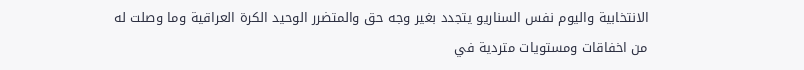الانتخابية واليوم نفس السناريو يتجدد بغير وجه حق والمتضرر الوحيد الكرة العراقية وما وصلت له من اخفاقات ومستويات متردية في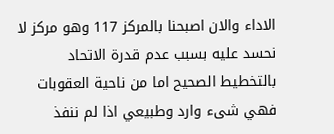الاداء والان اصبحنا بالمركز 117 وهو مركز لا نحسد عليه بسبب عدم قدرة الاتحاد بالتخطيط الصحيح اما من ناحية العقوبات فهي شىء وارد وطبيعي اذا لم ننفذ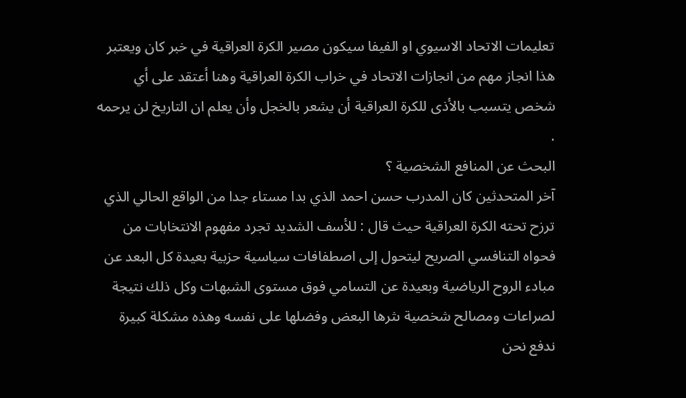تعليمات الاتحاد الاسيوي او الفيفا سيكون مصير الكرة العراقية في خبر كان ويعتبر هذا انجاز مهم من انجازات الاتحاد في خراب الكرة العراقية وهنا أعتقد على أي شخص يتسبب بالأذى للكرة العراقية أن يشعر بالخجل وأن يعلم ان التاريخ لن يرحمه .
البحث عن المنافع الشخصية ؟
آخر المتحدثين كان المدرب حسن احمد الذي بدا مستاء جدا من الواقع الحالي الذي ترزح تحته الكرة العراقية حيث قال : للأسف الشديد تجرد مفهوم الانتخابات من فحواه التنافسي الصريح ليتحول إلى اصطفافات سياسية حزبية بعيدة كل البعد عن مبادء الروح الرياضية وبعيدة عن التسامي فوق مستوى الشبهات وكل ذلك نتيجة لصراعات ومصالح شخصية ىثرها البعض وفضلها على نفسه وهذه مشكلة كبيرة ندفع نحن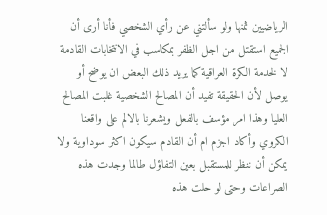الرياضيين ثمنها ولو سألتني عن رأي الشخصي فأنا أرى أن الجميع استقتل من اجل الظفر بمكاسب في الانتخابات القادمة لا لخدمة الكرة العراقية كما يريد ذلك البعض ان يوضح أو يوصل لأن الحقيقة تفيد أن المصالح الشخصية غلبت المصالح العليا وهذا امر مؤسف بالفعل ويشعرنا بالالم على واقعنا الكروي وأكاد اجزم ام أن القادم سيكون اكثر سوداوية ولا يمكن أن ننظر للمستقبل بعين التفاؤل طالما وجدت هذه الصراعات وحتى لو حلت هذه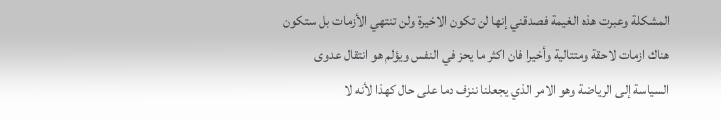المشكلة وعبرت هذه الغيمة فصدقني إنها لن تكون الاخيرة ولن تنتهي الأزمات بل ستكون هناك ازمات لاحقة ومتتالية وأخيرا فان اكثر ما يحز في النفس ويؤلم هو انتقال عدوى السياسة إلى الرياضة وهو الامر الذي يجعلنا ننزف دما على حال كهذا لأنه لا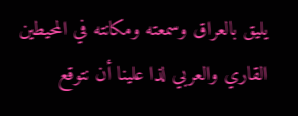يليق بالعراق وسمعته ومكانته في المحيطين القاري والعربي لذا علينا أن نتوقع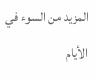المزيد من السوء في الأيام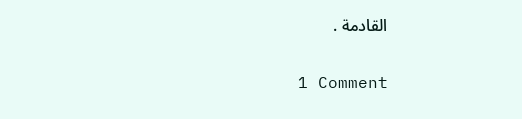القادمة .

1 Comment